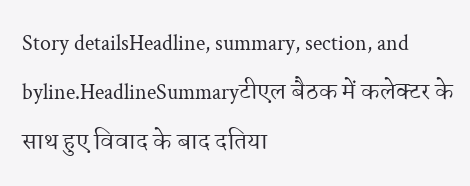Story detailsHeadline, summary, section, and byline.HeadlineSummaryटीएल बैठक में कलेक्टर के साथ हुए विवाद के बाद दतिया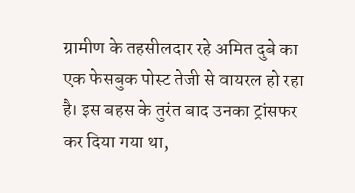ग्रामीण के तहसीलदार रहे अमित दुबे का एक फेसबुक पोस्ट तेजी से वायरल हो रहा है। इस बहस के तुरंत बाद उनका ट्रांसफर कर दिया गया था,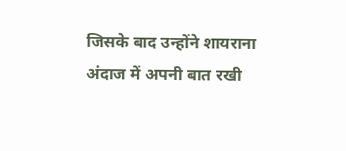जिसके बाद उन्होंने शायराना अंदाज में अपनी बात रखी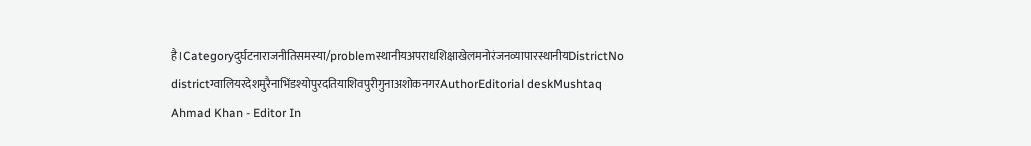है।Categoryदुर्घटनाराजनीतिसमस्या/problemस्थानीयअपराधशिक्षाखेलमनोरंजनव्यापारस्थानीयDistrictNo districtग्वालियरदेशमुरैनाभिंडश्योपुरदतियाशिवपुरीगुनाअशोकनगरAuthorEditorial deskMushtaq Ahmad Khan - Editor In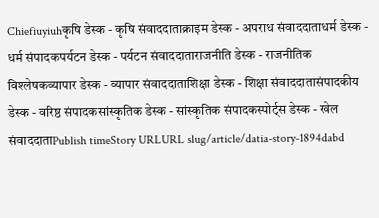Chiefiuyiuhकृषि डेस्क - कृषि संवाददाताक्राइम डेस्क - अपराध संवाददाताधर्म डेस्क - धर्म संपादकपर्यटन डेस्क - पर्यटन संवाददाताराजनीति डेस्क - राजनीतिक विश्लेषकव्यापार डेस्क - व्यापार संवाददाताशिक्षा डेस्क - शिक्षा संवाददातासंपादकीय डेस्क - वरिष्ठ संपादकसांस्कृतिक डेस्क - सांस्कृतिक संपादकस्पोर्ट्स डेस्क - खेल संवाददाताPublish timeStory URLURL slug/article/datia-story-1894dabd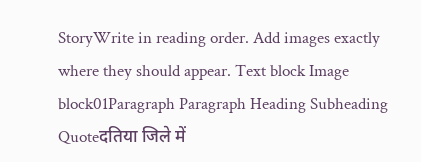StoryWrite in reading order. Add images exactly where they should appear. Text block Image block01Paragraph Paragraph Heading Subheading Quoteदतिया जिले में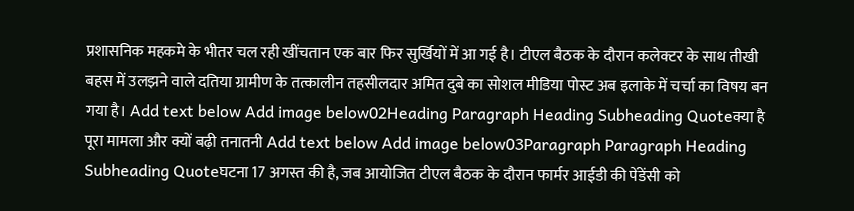प्रशासनिक महकमे के भीतर चल रही खींचतान एक बार फिर सुर्खियों में आ गई है। टीएल बैठक के दौरान कलेक्टर के साथ तीखी बहस में उलझने वाले दतिया ग्रामीण के तत्कालीन तहसीलदार अमित दुबे का सोशल मीडिया पोस्ट अब इलाके में चर्चा का विषय बन गया है। Add text below Add image below02Heading Paragraph Heading Subheading Quoteक्या है पूरा मामला और क्यों बढ़ी तनातनी Add text below Add image below03Paragraph Paragraph Heading Subheading Quoteघटना 17 अगस्त की है, जब आयोजित टीएल बैठक के दौरान फार्मर आईडी की पेंडेंसी को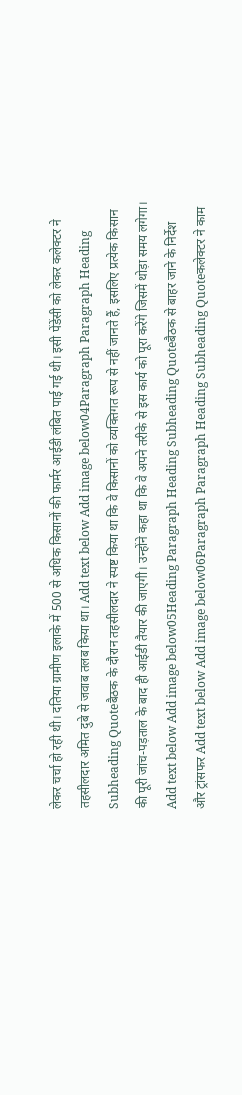लेकर चर्चा हो रही थी। दतिया ग्रामीण इलाके में 500 से अधिक किसानों की फार्मर आईडी लंबित पाई गई थी। इसी पेंडेंसी को लेकर कलेक्टर ने तहसीलदार अमित दुबे से जवाब तलब किया था। Add text below Add image below04Paragraph Paragraph Heading Subheading Quoteबैठक के दौरान तहसीलदार ने स्पष्ट किया था कि वे किसानों को व्यक्तिगत रूप से नहीं जानते हैं, इसलिए प्रत्येक किसान की पूरी जांच-पड़ताल के बाद ही आईडी तैयार की जाएगी। उन्होंने कहा था कि वे अपने तरीके से इस कार्य को पूरा करेंगे जिसमें थोड़ा समय लगेगा। Add text below Add image below05Heading Paragraph Heading Subheading Quoteबैठक से बाहर जाने के निर्देश और ट्रांसफर Add text below Add image below06Paragraph Paragraph Heading Subheading Quoteकलेक्टर ने काम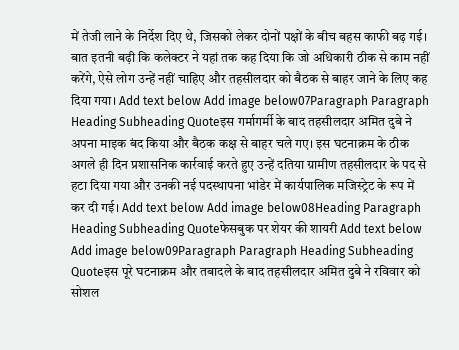में तेजी लाने के निर्देश दिए थे, जिसको लेकर दोनों पक्षों के बीच बहस काफी बढ़ गई। बात इतनी बढ़ी कि कलेक्टर ने यहां तक कह दिया कि जो अधिकारी ठीक से काम नहीं करेंगे, ऐसे लोग उन्हें नहीं चाहिए और तहसीलदार को बैठक से बाहर जाने के लिए कह दिया गया। Add text below Add image below07Paragraph Paragraph Heading Subheading Quoteइस गर्मागर्मी के बाद तहसीलदार अमित दुबे ने अपना माइक बंद किया और बैठक कक्ष से बाहर चले गए। इस घटनाक्रम के ठीक अगले ही दिन प्रशासनिक कार्रवाई करते हुए उन्हें दतिया ग्रामीण तहसीलदार के पद से हटा दिया गया और उनकी नई पदस्थापना भांडेर में कार्यपालिक मजिस्ट्रेट के रूप में कर दी गई। Add text below Add image below08Heading Paragraph Heading Subheading Quoteफेसबुक पर शेयर की शायरी Add text below Add image below09Paragraph Paragraph Heading Subheading Quoteइस पूरे घटनाक्रम और तबादले के बाद तहसीलदार अमित दुबे ने रविवार को सोशल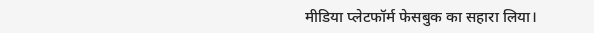मीडिया प्लेटफॉर्म फेसबुक का सहारा लिया।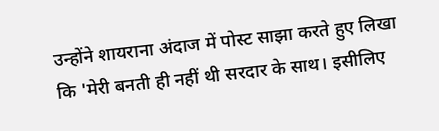उन्होंने शायराना अंदाज में पोस्ट साझा करते हुए लिखा कि 'मेरी बनती ही नहीं थी सरदार के साथ। इसीलिए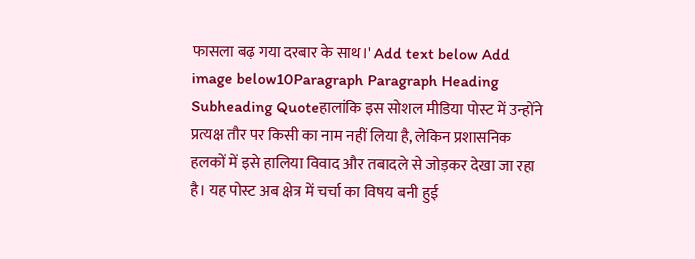फासला बढ़ गया दरबार के साथ।' Add text below Add image below10Paragraph Paragraph Heading Subheading Quoteहालांकि इस सोशल मीडिया पोस्ट में उन्होंने प्रत्यक्ष तौर पर किसी का नाम नहीं लिया है, लेकिन प्रशासनिक हलकों में इसे हालिया विवाद और तबादले से जोड़कर देखा जा रहा है। यह पोस्ट अब क्षेत्र में चर्चा का विषय बनी हुई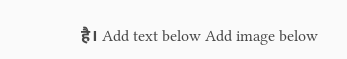है। Add text below Add image below